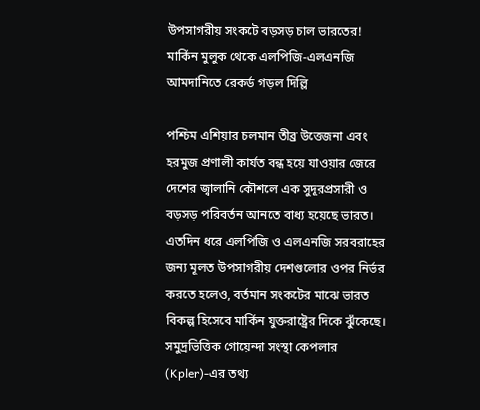উপসাগরীয় সংকটে বড়সড় চাল ভারতের! মার্কিন মুলুক থেকে এলপিজি-এলএনজি আমদানিতে রেকর্ড গড়ল দিল্লি

পশ্চিম এশিয়ার চলমান তীব্র উত্তেজনা এবং হরমুজ প্রণালী কার্যত বন্ধ হয়ে যাওয়ার জেরে দেশের জ্বালানি কৌশলে এক সুদূরপ্রসারী ও বড়সড় পরিবর্তন আনতে বাধ্য হয়েছে ভারত। এতদিন ধরে এলপিজি ও এলএনজি সরবরাহের জন্য মূলত উপসাগরীয় দেশগুলোর ওপর নির্ভর করতে হলেও, বর্তমান সংকটের মাঝে ভারত বিকল্প হিসেবে মার্কিন যুক্তরাষ্ট্রের দিকে ঝুঁকেছে। সমুদ্রভিত্তিক গোয়েন্দা সংস্থা কেপলার (Kpler)-এর তথ্য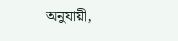অনুযায়ী,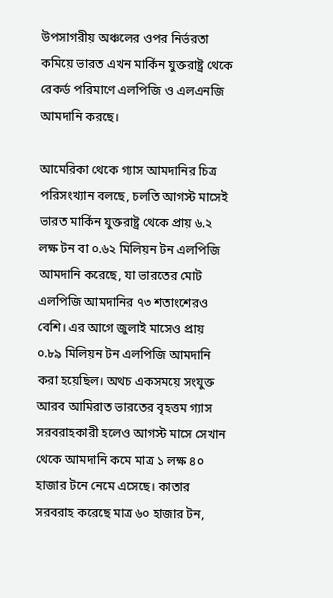উপসাগরীয় অঞ্চলের ওপর নির্ভরতা কমিয়ে ভারত এখন মার্কিন যুক্তরাষ্ট্র থেকে রেকর্ড পরিমাণে এলপিজি ও এলএনজি আমদানি করছে।

আমেরিকা থেকে গ্যাস আমদানির চিত্র পরিসংখ্যান বলছে, চলতি আগস্ট মাসেই ভারত মার্কিন যুক্তরাষ্ট্র থেকে প্রায় ৬.২ লক্ষ টন বা ০.৬২ মিলিয়ন টন এলপিজি আমদানি করেছে, যা ভারতের মোট এলপিজি আমদানির ৭৩ শতাংশেরও বেশি। এর আগে জুলাই মাসেও প্রায় ০.৮৯ মিলিয়ন টন এলপিজি আমদানি করা হয়েছিল। অথচ একসময়ে সংযুক্ত আরব আমিরাত ভারতের বৃহত্তম গ্যাস সরবরাহকারী হলেও আগস্ট মাসে সেখান থেকে আমদানি কমে মাত্র ১ লক্ষ ৪০ হাজার টনে নেমে এসেছে। কাতার সরবরাহ করেছে মাত্র ৬০ হাজার টন,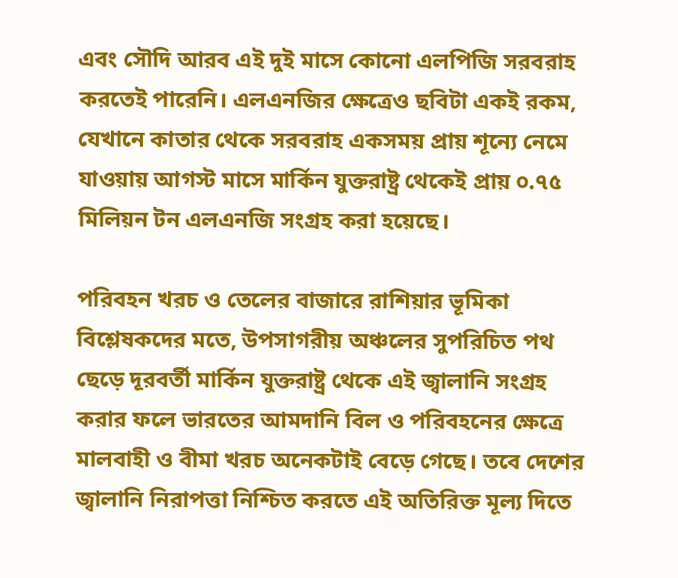এবং সৌদি আরব এই দুই মাসে কোনো এলপিজি সরবরাহ করতেই পারেনি। এলএনজির ক্ষেত্রেও ছবিটা একই রকম, যেখানে কাতার থেকে সরবরাহ একসময় প্রায় শূন্যে নেমে যাওয়ায় আগস্ট মাসে মার্কিন যুক্তরাষ্ট্র থেকেই প্রায় ০.৭৫ মিলিয়ন টন এলএনজি সংগ্রহ করা হয়েছে।

পরিবহন খরচ ও তেলের বাজারে রাশিয়ার ভূমিকা বিশ্লেষকদের মতে, উপসাগরীয় অঞ্চলের সুপরিচিত পথ ছেড়ে দূরবর্তী মার্কিন যুক্তরাষ্ট্র থেকে এই জ্বালানি সংগ্রহ করার ফলে ভারতের আমদানি বিল ও পরিবহনের ক্ষেত্রে মালবাহী ও বীমা খরচ অনেকটাই বেড়ে গেছে। তবে দেশের জ্বালানি নিরাপত্তা নিশ্চিত করতে এই অতিরিক্ত মূল্য দিতে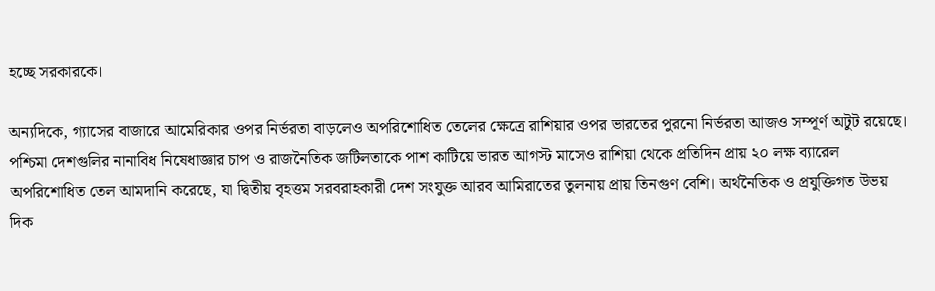হচ্ছে সরকারকে।

অন্যদিকে, গ্যাসের বাজারে আমেরিকার ওপর নির্ভরতা বাড়লেও অপরিশোধিত তেলের ক্ষেত্রে রাশিয়ার ওপর ভারতের পুরনো নির্ভরতা আজও সম্পূর্ণ অটুট রয়েছে। পশ্চিমা দেশগুলির নানাবিধ নিষেধাজ্ঞার চাপ ও রাজনৈতিক জটিলতাকে পাশ কাটিয়ে ভারত আগস্ট মাসেও রাশিয়া থেকে প্রতিদিন প্রায় ২০ লক্ষ ব্যারেল অপরিশোধিত তেল আমদানি করেছে, যা দ্বিতীয় বৃহত্তম সরবরাহকারী দেশ সংযুক্ত আরব আমিরাতের তুলনায় প্রায় তিনগুণ বেশি। অর্থনৈতিক ও প্রযুক্তিগত উভয় দিক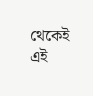থেকেই এই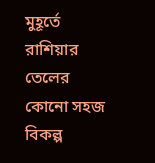মুহূর্তে রাশিয়ার তেলের কোনো সহজ বিকল্প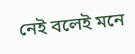নেই বলেই মনে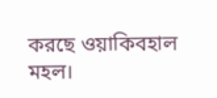করছে ওয়াকিবহাল মহল।